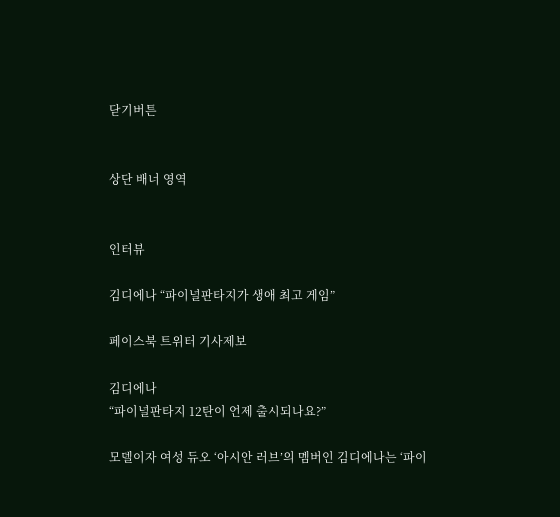닫기버튼


상단 배너 영역


인터뷰

김디에나 “파이널판타지가 생애 최고 게임”

페이스북 트위터 기사제보

김디에나
“파이널판타지 12탄이 언제 출시되나요?”

모델이자 여성 듀오 ‘아시안 러브’의 멤버인 김디에나는 ‘파이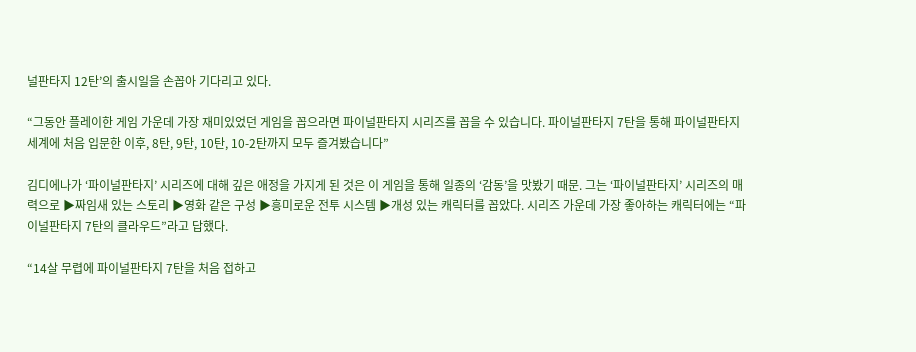널판타지 12탄’의 출시일을 손꼽아 기다리고 있다.

“그동안 플레이한 게임 가운데 가장 재미있었던 게임을 꼽으라면 파이널판타지 시리즈를 꼽을 수 있습니다. 파이널판타지 7탄을 통해 파이널판타지 세계에 처음 입문한 이후, 8탄, 9탄, 10탄, 10-2탄까지 모두 즐겨봤습니다”

김디에나가 ‘파이널판타지’ 시리즈에 대해 깊은 애정을 가지게 된 것은 이 게임을 통해 일종의 ‘감동’을 맛봤기 때문. 그는 ‘파이널판타지’ 시리즈의 매력으로 ▶짜임새 있는 스토리 ▶영화 같은 구성 ▶흥미로운 전투 시스템 ▶개성 있는 캐릭터를 꼽았다. 시리즈 가운데 가장 좋아하는 캐릭터에는 “파이널판타지 7탄의 클라우드”라고 답했다.

“14살 무렵에 파이널판타지 7탄을 처음 접하고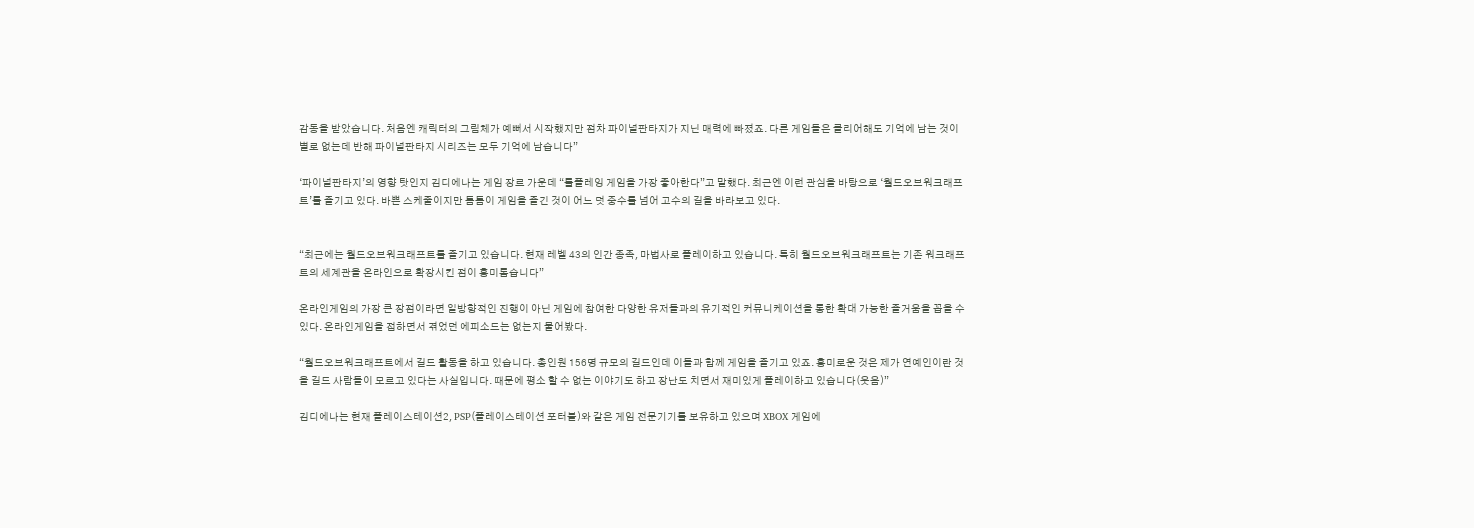감동을 받았습니다. 처음엔 캐릭터의 그림체가 예뻐서 시작했지만 점차 파이널판타지가 지닌 매력에 빠졌죠. 다른 게임들은 클리어해도 기억에 남는 것이 별로 없는데 반해 파이널판타지 시리즈는 모두 기억에 남습니다”

‘파이널판타지’의 영향 탓인지 김디에나는 게임 장르 가운데 “롤플레잉 게임을 가장 좋아한다”고 말했다. 최근엔 이런 관심을 바탕으로 ‘월드오브워크래프트’를 즐기고 있다. 바쁜 스케줄이지만 틈틈이 게임을 즐긴 것이 어느 덧 중수를 넘어 고수의 길을 바라보고 있다.


“최근에는 월드오브워크래프트를 즐기고 있습니다. 현재 레벨 43의 인간 종족, 마법사로 플레이하고 있습니다. 특히 월드오브워크래프트는 기존 워크래프트의 세계관을 온라인으로 확장시킨 점이 흥미롭습니다”

온라인게임의 가장 큰 장점이라면 일방향적인 진행이 아닌 게임에 참여한 다양한 유저들과의 유기적인 커뮤니케이션을 통한 확대 가능한 즐거움을 꼽을 수 있다. 온라인게임을 접하면서 겪었던 에피소드는 없는지 물어봤다.

“월드오브워크래프트에서 길드 활동을 하고 있습니다. 총인원 156명 규모의 길드인데 이들과 함께 게임을 즐기고 있죠. 흥미로운 것은 제가 연예인이란 것을 길드 사람들이 모르고 있다는 사실입니다. 때문에 평소 할 수 없는 이야기도 하고 장난도 치면서 재미있게 플레이하고 있습니다(웃음)”

김디에나는 현재 플레이스테이션2, PSP(플레이스테이션 포터블)와 같은 게임 전문기기를 보유하고 있으며 XBOX 게임에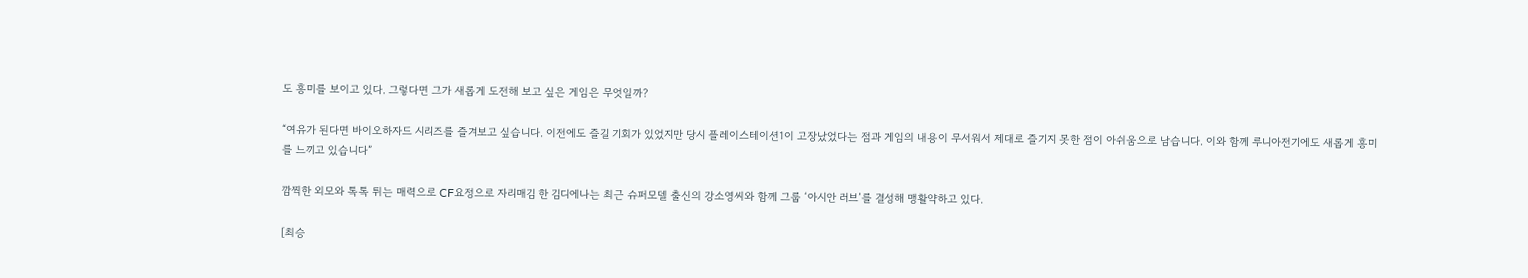도 흥미를 보이고 있다. 그렇다면 그가 새롭게 도전해 보고 싶은 게임은 무엇일까?

“여유가 된다면 바이오하자드 시리즈를 즐겨보고 싶습니다. 이전에도 즐길 기회가 있었지만 당시 플레이스테이션1이 고장났었다는 점과 게임의 내용이 무서워서 제대로 즐기지 못한 점이 아쉬움으로 남습니다. 이와 함께 루니아전기에도 새롭게 흥미를 느끼고 있습니다”

깜찍한 외모와 톡톡 튀는 매력으로 CF요정으로 자리매김 한 김디에나는 최근 슈퍼모델 출신의 강소영씨와 함께 그룹 ‘아시안 러브’를 결성해 맹활약하고 있다.

[최승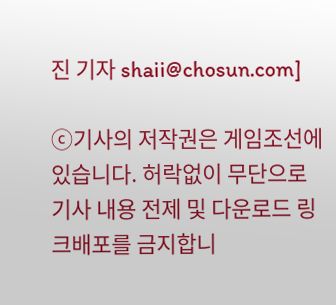진 기자 shaii@chosun.com]

ⓒ기사의 저작권은 게임조선에 있습니다. 허락없이 무단으로 기사 내용 전제 및 다운로드 링크배포를 금지합니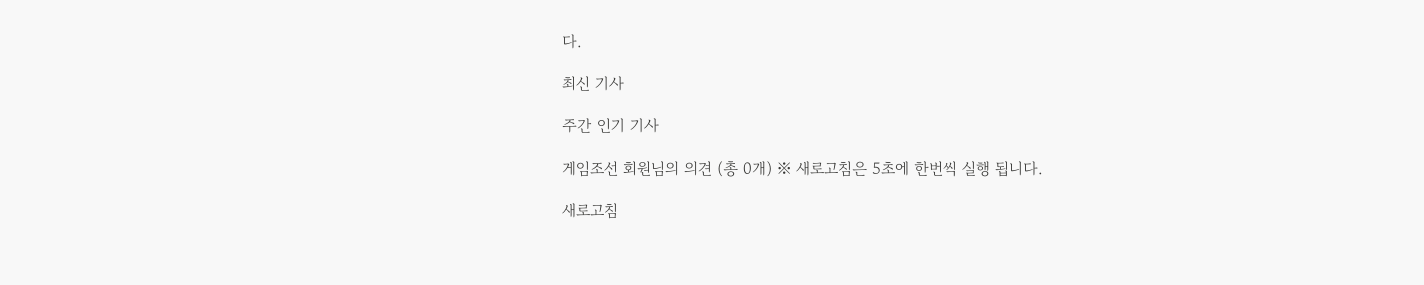다.

최신 기사

주간 인기 기사

게임조선 회원님의 의견 (총 0개) ※ 새로고침은 5초에 한번씩 실행 됩니다.

새로고침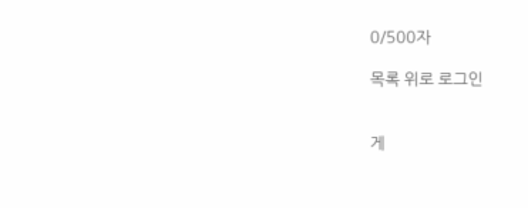0/500자

목록 위로 로그인


게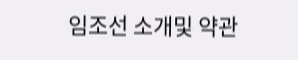임조선 소개및 약관